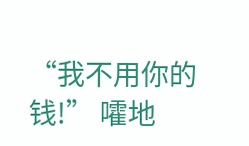“我不用你的钱!” 嚯地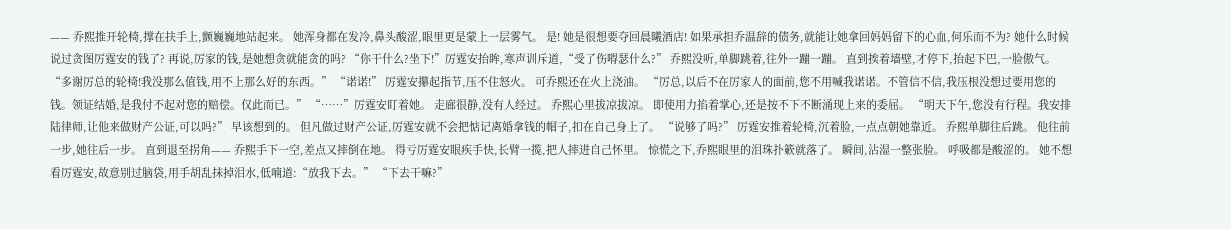—— 乔熙推开轮椅,撑在扶手上,颤巍巍地站起来。 她浑身都在发冷,鼻头酸涩,眼里更是蒙上一层雾气。 是! 她是很想要夺回晨曦酒店! 如果承担乔温辞的债务,就能让她拿回妈妈留下的心血,何乐而不为? 她什么时候说过贪图厉霆安的钱了? 再说,厉家的钱,是她想贪就能贪的吗? “你干什么?坐下!”厉霆安抬眸,寒声训斥道,“受了伤嘚瑟什么?” 乔熙没听,单脚跳着,往外一蹦一蹦。 直到挨着墙壁,才停下,抬起下巴,一脸傲气。 “多谢厉总的轮椅!我没那么值钱,用不上那么好的东西。” “诺诺!” 厉霆安攥起指节,压不住怒火。 可乔熙还在火上浇油。 “厉总,以后不在厉家人的面前,您不用喊我诺诺。不管信不信,我压根没想过要用您的钱。领证结婚,是我付不起对您的赔偿。仅此而已。” “……”厉霆安盯着她。 走廊很静,没有人经过。 乔熙心里拔凉拔凉。 即使用力掐着掌心,还是按不下不断涌现上来的委屈。 “明天下午,您没有行程。我安排陆律师,让他来做财产公证,可以吗?” 早该想到的。 但凡做过财产公证,厉霆安就不会把惦记离婚拿钱的帽子,扣在自己身上了。 “说够了吗?” 厉霆安推着轮椅,沉着脸,一点点朝她靠近。 乔熙单脚往后跳。 他往前一步,她往后一步。 直到退至拐角—— 乔熙手下一空,差点又摔倒在地。 得亏厉霆安眼疾手快,长臂一揽,把人摔进自己怀里。 惊慌之下,乔熙眼里的泪珠扑簌就落了。 瞬间,沾湿一整张脸。 呼吸都是酸涩的。 她不想看厉霆安,故意别过脑袋,用手胡乱抹掉泪水,低喃道:“放我下去。” “下去干嘛?”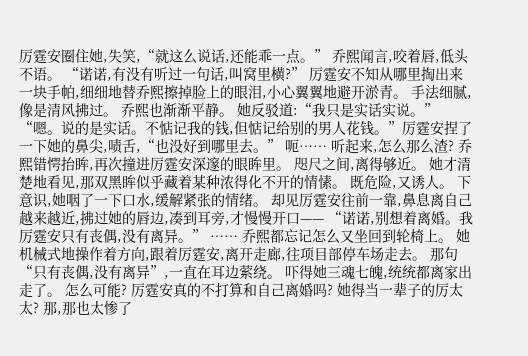厉霆安圈住她,失笑,“就这么说话,还能乖一点。” 乔熙闻言,咬着唇,低头不语。 “诺诺,有没有听过一句话,叫窝里横?” 厉霆安不知从哪里掏出来一块手帕,细细地替乔熙擦掉脸上的眼泪,小心翼翼地避开淤青。 手法细腻,像是清风拂过。 乔熙也渐渐平静。 她反驳道:“我只是实话实说。” “嗯。说的是实话。不惦记我的钱,但惦记给别的男人花钱。”厉霆安捏了一下她的鼻尖,啧舌,“也没好到哪里去。” 呃…… 听起来,怎么那么渣? 乔熙错愕抬眸,再次撞进厉霆安深邃的眼眸里。 咫尺之间,离得够近。 她才清楚地看见,那双黑眸似乎藏着某种浓得化不开的情愫。 既危险,又诱人。 下意识,她咽了一下口水,缓解紧张的情绪。 却见厉霆安往前一靠,鼻息离自己越来越近,拂过她的唇边,凑到耳旁,才慢慢开口—— “诺诺,别想着离婚。我厉霆安只有丧偶,没有离异。” …… 乔熙都忘记怎么又坐回到轮椅上。 她机械式地操作着方向,跟着厉霆安,离开走廊,往项目部停车场走去。 那句“只有丧偶,没有离异”,一直在耳边萦绕。 吓得她三魂七魄,统统都离家出走了。 怎么可能? 厉霆安真的不打算和自己离婚吗? 她得当一辈子的厉太太? 那,那也太惨了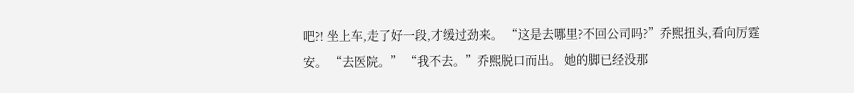吧?! 坐上车,走了好一段,才缓过劲来。 “这是去哪里?不回公司吗?”乔熙扭头,看向厉霆安。 “去医院。” “我不去。”乔熙脱口而出。 她的脚已经没那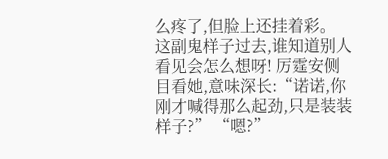么疼了,但脸上还挂着彩。 这副鬼样子过去,谁知道别人看见会怎么想呀! 厉霆安侧目看她,意味深长:“诺诺,你刚才喊得那么起劲,只是装装样子?” “嗯?”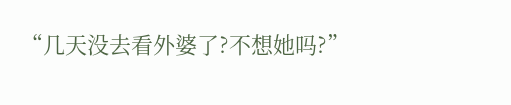“几天没去看外婆了?不想她吗?”